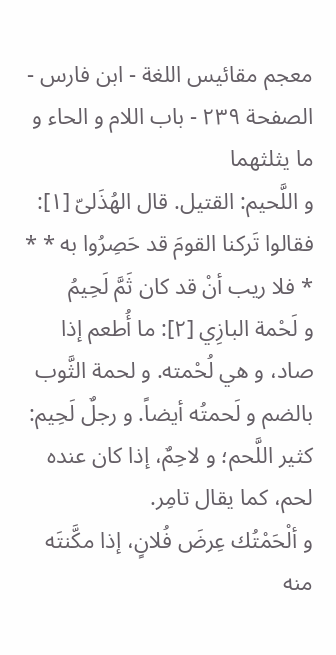معجم مقائيس اللغة - ابن فارس - الصفحة ٢٣٩ - باب اللام و الحاء و ما يثلثهما
و اللَّحيم: القتيل. قال الهُذَلىّ [١]:
فقالوا تَركنا القومَ قد حَصِرُوا به * * * فلا ريب أنْ قد كان ثَمَّ لَحِيمُ
و لَحْمة البازِي [٢]: ما أُطعم إذا صاد، و هي لُحْمته. و لحمة الثَّوب بالضم و لَحمتُه أيضاً. و رجلٌ لَحِيم: كثير اللَّحم؛ و لاحِمٌ، إذا كان عنده لحم، كما يقال تامِر.
و ألْحَمْتُك عِرضَ فُلانٍ، إذا مكَّنتَه منه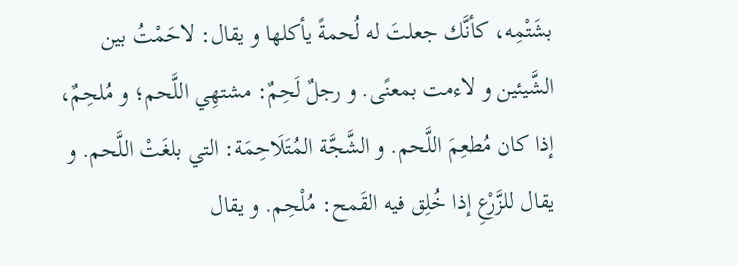بشَتْمِه، كأنَّك جعلتَ له لُحمةً يأكلها و يقال: لاحَمْتُ بين الشَّيئين و لاءمت بمعنًى. و رجلٌ لَحِمٌ: مشتهِي اللَّحم؛ و مُلحِمٌ، إذا كان مُطعِمَ اللَّحم. و الشَّجَّة المُتَلَاحِمَة: التي بلغَتْ اللَّحم. و يقال للزَّرْعِ إذا خُلِق فيه القَمح: مُلْحِم. و يقال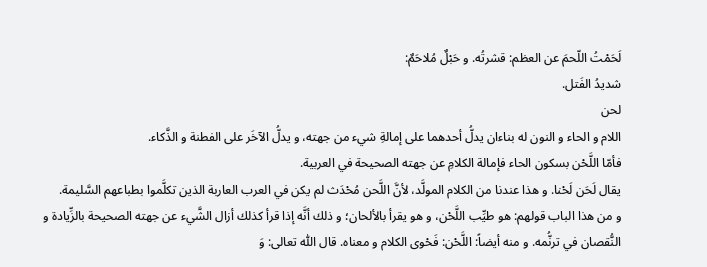لَحَمْتُ اللّحمَ عن العظم: قشرتُه. و حَبْلٌ مُلاحَمٌ:
شديدُ الفَتل.
لحن
اللام و الحاء و النون له بناءان يدلُّ أحدهما على إمالةِ شيء من جهته، و يدلُّ الآخَر على الفطنة و الذَّكاء.
فأمّا اللَّحْن بسكون الحاء فإمالة الكلامِ عن جهته الصحيحة في العربية.
يقال لَحَن لَحْنا. و هذا عندنا من الكلام المولَّد، لأنَّ اللَّحن مُحْدَث لم يكن في العرب العاربة الذين تكلَّموا بطباعهم السَّليمة.
و من هذا الباب قولهم: هو طيِّب اللَّحْن، و هو يقرأ بالألحان؛ و ذلك أنَّه إذا قرأ كذلك أزال الشَّيء عن جهته الصحيحة بالزِّيادة و النُّقصان في ترنُّمه. و منه أيضاً: اللَّحْن: فَحْوى الكلام و معناه. قال اللّٰه تعالى: وَ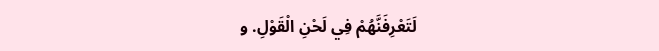لَتَعْرِفَنَّهُمْ فِي لَحْنِ الْقَوْلِ. و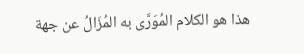هذا هو الكلام المُوَرَّى به المُزَالُ عن جهة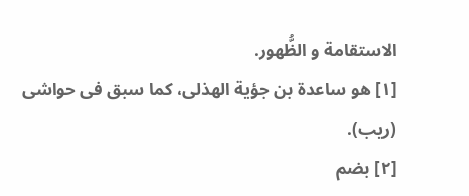الاستقامة و الظُّهور.
[١] هو ساعدة بن جؤية الهذلى، كما سبق فى حواشى (ريب).
[٢] بضم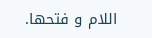اللام و فتحها.